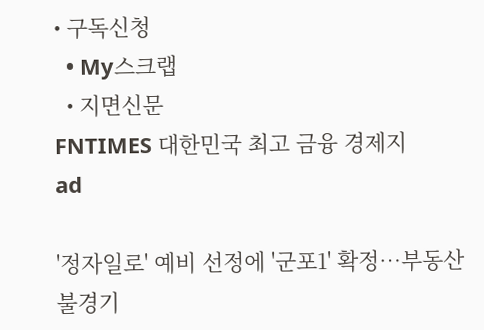• 구독신청
  • My스크랩
  • 지면신문
FNTIMES 대한민국 최고 금융 경제지
ad

'정자일로' 예비 선정에 '군포1' 확정…부동산 불경기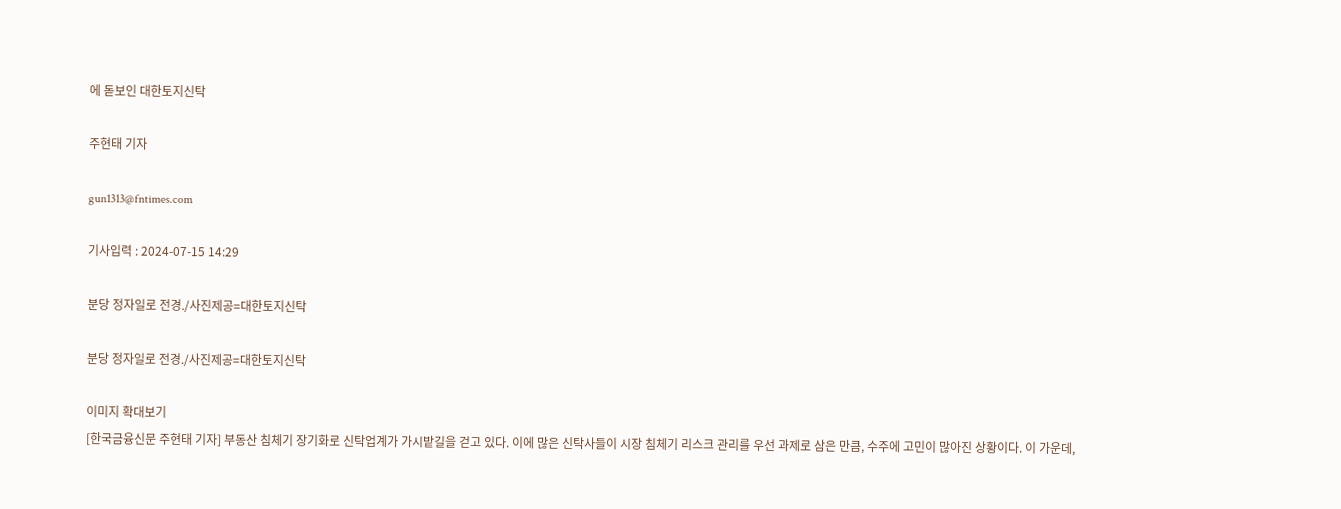에 돋보인 대한토지신탁

주현태 기자

gun1313@fntimes.com

기사입력 : 2024-07-15 14:29

분당 정자일로 전경./사진제공=대한토지신탁

분당 정자일로 전경./사진제공=대한토지신탁

이미지 확대보기
[한국금융신문 주현태 기자] 부동산 침체기 장기화로 신탁업계가 가시밭길을 걷고 있다. 이에 많은 신탁사들이 시장 침체기 리스크 관리를 우선 과제로 삼은 만큼, 수주에 고민이 많아진 상황이다. 이 가운데,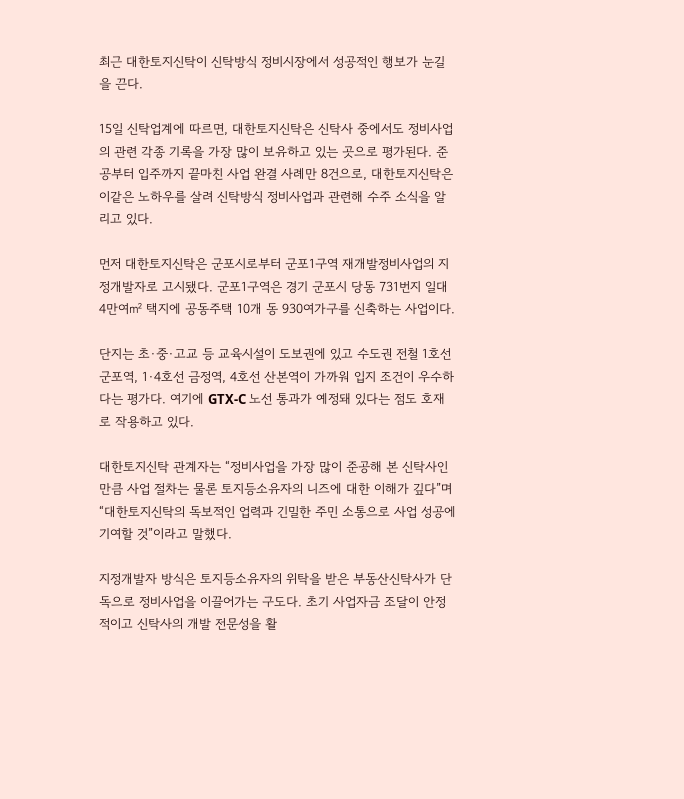최근 대한토지신탁이 신탁방식 정비시장에서 성공적인 행보가 눈길을 끈다.

15일 신탁업계에 따르면, 대한토지신탁은 신탁사 중에서도 정비사업의 관련 각종 기록을 가장 많이 보유하고 있는 곳으로 평가된다. 준공부터 입주까지 끝마친 사업 완결 사례만 8건으로, 대한토지신탁은 이같은 노하우를 살려 신탁방식 정비사업과 관련해 수주 소식을 알리고 있다.

먼저 대한토지신탁은 군포시로부터 군포1구역 재개발정비사업의 지정개발자로 고시됐다. 군포1구역은 경기 군포시 당동 731번지 일대 4만여㎡ 택지에 공동주택 10개 동 930여가구를 신축하는 사업이다.

단지는 초·중·고교 등 교육시설이 도보권에 있고 수도권 전철 1호선 군포역, 1·4호선 금정역, 4호선 산본역이 가까워 입지 조건이 우수하다는 평가다. 여기에 GTX-C 노선 통과가 예정돼 있다는 점도 호재로 작용하고 있다.

대한토지신탁 관계자는 “정비사업을 가장 많이 준공해 본 신탁사인만큼 사업 절차는 물론 토지등소유자의 니즈에 대한 이해가 깊다”며 “대한토지신탁의 독보적인 업력과 긴밀한 주민 소통으로 사업 성공에 기여할 것”이라고 말했다.

지정개발자 방식은 토지등소유자의 위탁을 받은 부동산신탁사가 단독으로 정비사업을 이끌어가는 구도다. 초기 사업자금 조달이 안정적이고 신탁사의 개발 전문성을 활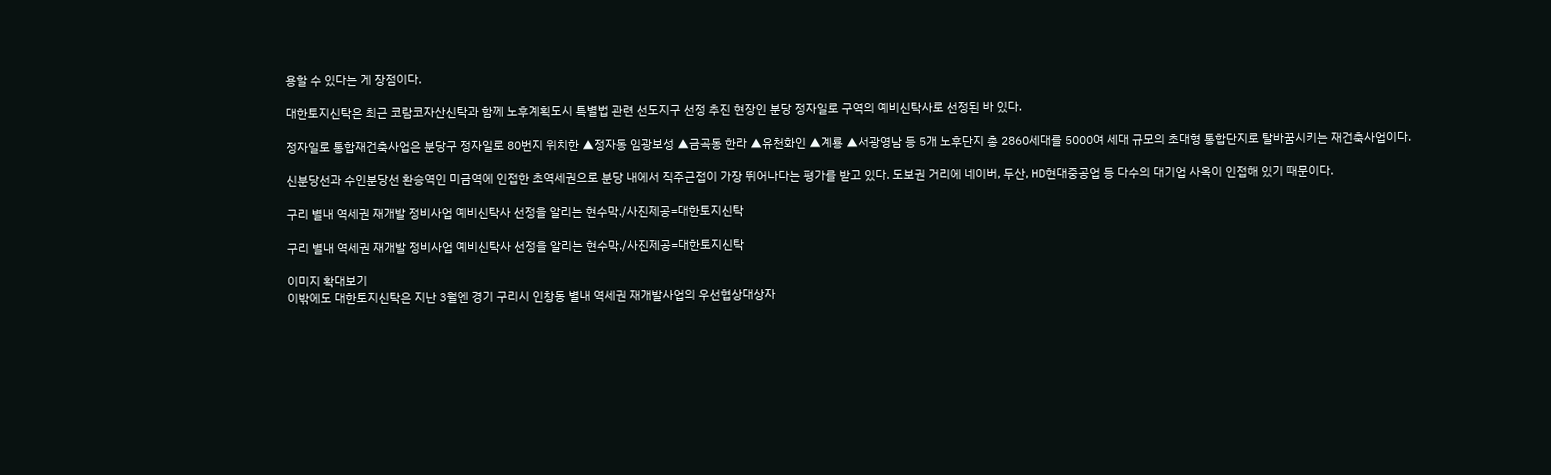용할 수 있다는 게 장점이다.

대한토지신탁은 최근 코람코자산신탁과 함께 노후계획도시 특별법 관련 선도지구 선정 추진 현장인 분당 정자일로 구역의 예비신탁사로 선정된 바 있다.

정자일로 통합재건축사업은 분당구 정자일로 80번지 위치한 ▲정자동 임광보성 ▲금곡동 한라 ▲유천화인 ▲계룡 ▲서광영남 등 5개 노후단지 총 2860세대를 5000여 세대 규모의 초대형 통합단지로 탈바꿈시키는 재건축사업이다.

신분당선과 수인분당선 환승역인 미금역에 인접한 초역세권으로 분당 내에서 직주근접이 가장 뛰어나다는 평가를 받고 있다. 도보권 거리에 네이버, 두산, HD현대중공업 등 다수의 대기업 사옥이 인접해 있기 때문이다.

구리 별내 역세권 재개발 정비사업 예비신탁사 선정을 알리는 현수막./사진제공=대한토지신탁

구리 별내 역세권 재개발 정비사업 예비신탁사 선정을 알리는 현수막./사진제공=대한토지신탁

이미지 확대보기
이밖에도 대한토지신탁은 지난 3월엔 경기 구리시 인창동 별내 역세권 재개발사업의 우선협상대상자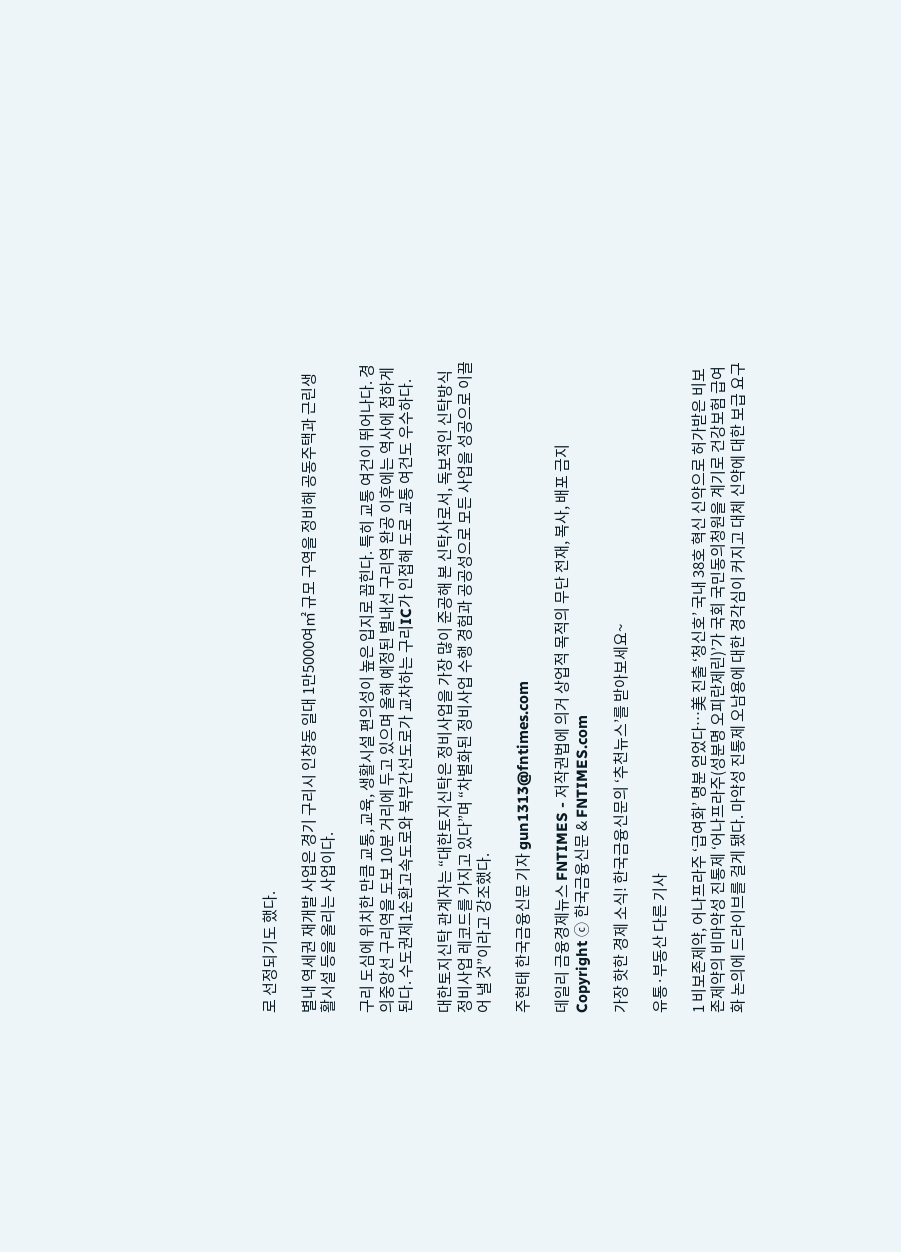로 선정되기도 했다.

별내 역세권 재개발 사업은 경기 구리시 인창동 일대 1만5000여㎡ 규모 구역을 정비해 공동주택과 근린생활시설 등을 올리는 사업이다.

구리 도심에 위치한 만큼 교통, 교육, 생활시설 편의성이 높은 입지로 꼽힌다. 특히 교통 여건이 뛰어나다. 경의중앙선 구리역을 도보 10분 거리에 두고 있으며 올해 예정된 별내선 구리역 완공 이후에는 역사에 접하게 된다. 수도권제1순환고속도로와 북부간선도로가 교차하는 구리IC가 인접해 도로 교통 여건도 우수하다.

대한토지신탁 관계자는 “대한토지신탁은 정비사업을 가장 많이 준공해 본 신탁사로서, 독보적인 신탁방식 정비사업 레코드를 가지고 있다”며 “차별화된 정비사업 수행 경험과 공공성으로 모든 사업을 성공으로 이끌어 낼 것”이라고 강조했다.

주현태 한국금융신문 기자 gun1313@fntimes.com

데일리 금융경제뉴스 FNTIMES - 저작권법에 의거 상업적 목적의 무단 전재, 복사, 배포 금지
Copyright ⓒ 한국금융신문 & FNTIMES.com

가장 핫한 경제 소식! 한국금융신문의 ‘추천뉴스’를 받아보세요~

유통·부동산 다른 기사

1 비보존제약, 어나프라주 ‘급여화’ 명분 얻었다…美 진출 ‘청신호’ 국내 38호 혁신 신약으로 허가받은 비보존제약의 비마약성 진통제 ‘어나프라주(성분명 오피란제린)’가 국회 국민동의청원을 계기로 건강보험 급여화 논의에 드라이브를 걸게 됐다. 마약성 진통제 오남용에 대한 경각심이 커지고 대체 신약에 대한 보급 요구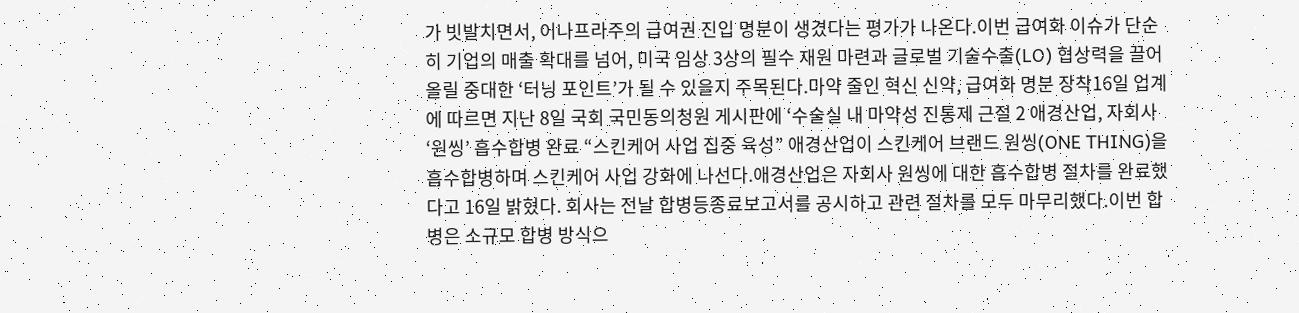가 빗발치면서, 어나프라주의 급여권 진입 명분이 생겼다는 평가가 나온다.이번 급여화 이슈가 단순히 기업의 매출 확대를 넘어, 미국 임상 3상의 필수 재원 마련과 글로벌 기술수출(LO) 협상력을 끌어올릴 중대한 ‘터닝 포인트’가 될 수 있을지 주목된다.마약 줄인 혁신 신약, 급여화 명분 장착16일 업계에 따르면 지난 8일 국회 국민동의청원 게시판에 ‘수술실 내 마약성 진통제 근절 2 애경산업, 자회사 ‘원씽’ 흡수합병 완료 “스킨케어 사업 집중 육성” 애경산업이 스킨케어 브랜드 원씽(ONE THING)을 흡수합병하며 스킨케어 사업 강화에 나선다.애경산업은 자회사 원씽에 대한 흡수합병 절차를 완료했다고 16일 밝혔다. 회사는 전날 합병등종료보고서를 공시하고 관련 절차를 모두 마무리했다.이번 합병은 소규모 합병 방식으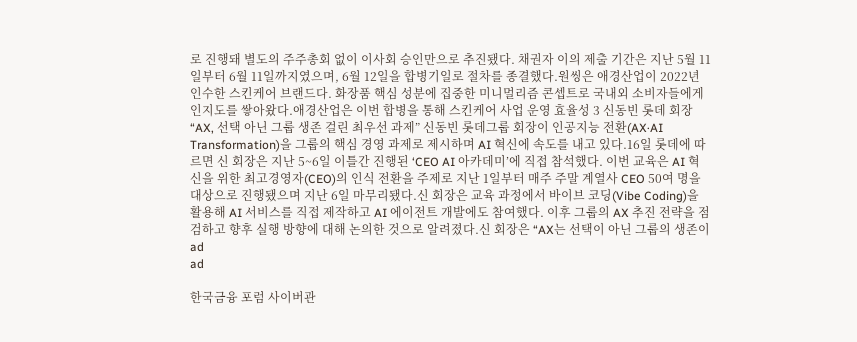로 진행돼 별도의 주주총회 없이 이사회 승인만으로 추진됐다. 채권자 이의 제출 기간은 지난 5월 11일부터 6월 11일까지였으며, 6월 12일을 합병기일로 절차를 종결했다.원씽은 애경산업이 2022년 인수한 스킨케어 브랜드다. 화장품 핵심 성분에 집중한 미니멀리즘 콘셉트로 국내외 소비자들에게 인지도를 쌓아왔다.애경산업은 이번 합병을 통해 스킨케어 사업 운영 효율성 3 신동빈 롯데 회장 “AX, 선택 아닌 그룹 생존 걸린 최우선 과제” 신동빈 롯데그룹 회장이 인공지능 전환(AX·AI Transformation)을 그룹의 핵심 경영 과제로 제시하며 AI 혁신에 속도를 내고 있다.16일 롯데에 따르면 신 회장은 지난 5~6일 이틀간 진행된 ‘CEO AI 아카데미’에 직접 참석했다. 이번 교육은 AI 혁신을 위한 최고경영자(CEO)의 인식 전환을 주제로 지난 1일부터 매주 주말 계열사 CEO 50여 명을 대상으로 진행됐으며 지난 6일 마무리됐다.신 회장은 교육 과정에서 바이브 코딩(Vibe Coding)을 활용해 AI 서비스를 직접 제작하고 AI 에이전트 개발에도 참여했다. 이후 그룹의 AX 추진 전략을 점검하고 향후 실행 방향에 대해 논의한 것으로 알려졌다.신 회장은 “AX는 선택이 아닌 그룹의 생존이
ad
ad

한국금융 포럼 사이버관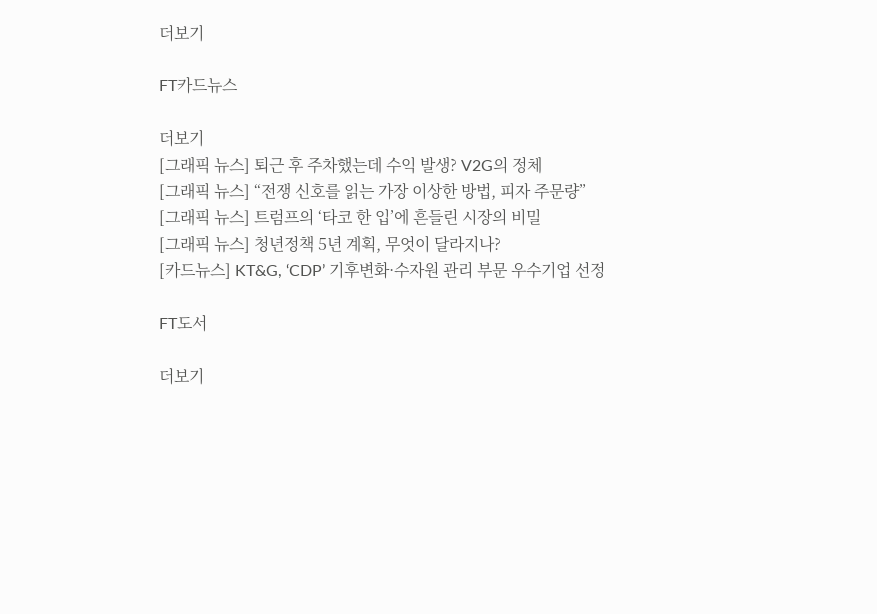더보기

FT카드뉴스

더보기
[그래픽 뉴스] 퇴근 후 주차했는데 수익 발생? V2G의 정체
[그래픽 뉴스] “전쟁 신호를 읽는 가장 이상한 방법, 피자 주문량”
[그래픽 뉴스] 트럼프의 ‘타코 한 입’에 흔들린 시장의 비밀
[그래픽 뉴스] 청년정책 5년 계획, 무엇이 달라지나?
[카드뉴스] KT&G, ‘CDP’ 기후변화·수자원 관리 부문 우수기업 선정

FT도서

더보기